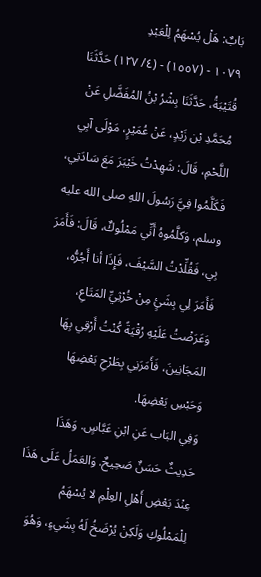بَابٌ: هَلْ يُسْهَمُ لِلْعَبْدِ
١٠٧٩ - (١٥٥٧) - (٤/ ١٢٧) حَدَّثَنَا قُتَيْبَةُ، حَدَّثَنَا بِشْرُ بْنُ المُفَضَّلِ عَنْ مُحَمَّدِ بْن زَيْدٍ، عَنْ عُمَيْرٍ، مَوْلَى آبِي اللَّحْمِ، قَالَ: شَهِدْتُ خَيْبَرَ مَعَ سَادَتِي، فَكَلَّمُوا فِيَّ رَسُولَ اللهِ صلى الله عليه وسلم، وَكلَّمُوهُ أَنِّي مَمْلُوكٌ، قَالَ: فَأَمَرَ بِي، فَقُلِّدْتُ السَّيْفَ، فَإِذَا أنا أَجُرُّه، فَأَمَرَ لِي بِشَئٍ مِنْ خُرْثِيِّ المَتَاعِ، وَعَرَضْتُ عَلَيْهِ رُقْيَةً كُنْتُ أَرْقِي بِهَا المَجَانِينَ، فَأَمَرَنِي بِطَرْحِ بَعْضِهَا وَحَبْسِ بَعْضِهَا.
وَفِي البَاب عَنِ ابْنِ عَبَّاسٍ. وَهَذَا حَدِيثٌ حَسَنٌ صَحِيحٌ. وَالعَمَلُ عَلَى هَذَا عِنْدَ بَعْضِ أَهْلِ العِلْمِ لا يُسْهَمُ لِلْمَمْلُوكِ وَلَكِنْ يُرْضَخُ لَهُ بِشَيءٍ، وَهُوَ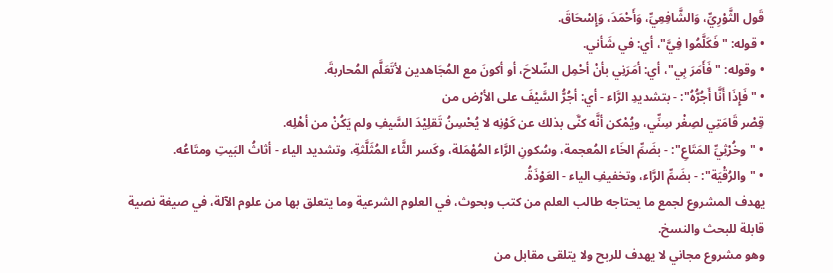قَول الثَّوْرِيِّ، وَالشَّافِعِيِّ، وَأَحْمَدَ، وَإِسْحَاقَ.
• قوله: "فَكَلَّمُوا فِيَّ"، أي: في شَأني.
• وقوله: "فَأَمَرَ بِي"، أي: أمَرَنِي بأنْ أحْمِل السِّلاحَ، أو أكونَ مع المُجَاهدين لأتَعَلَّم المُحاربةَ.
• "فَإِذَا أَنَّا أَجُرُّهُ": - بتشديدِ الرَّاء - أي: أجُرُّ السَّيْفَ على الأرْض من
قِصْر قَامَتِي لصِغْر سِنِّي، ويُمْكن أنَّه كنَّى بذلك عن كَوْنِه لا يُحْسِنُ تَقلِيْدَ السَّيفِ ولم يَكُنْ من أهْلِه.
• "وخُرْثِيِّ المَتَاعِ": - بضَمِّ الخَاء المُعجمة، وسُكونِ الرَّاء المُهْمَلة، وكَسر الثَّاء المُثَلَّثةِ، وتشديد الياء - أثاثُ البَيتِ ومتَاعُه.
• "والرُقْيَة": - بضَمِّ الرَّاء، وتخفيفِ الياء - العَوْذَةُ.
يهدف المشروع لجمع ما يحتاجه طالب العلم من كتب وبحوث، في العلوم الشرعية وما يتعلق بها من علوم الآلة، في صيغة نصية قابلة للبحث والنسخ.
وهو مشروع مجاني لا يهدف للربح ولا يتلقى مقابل من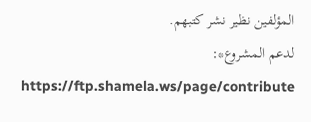المؤلفين نظير نشر كتبهم.
لدعم المشروع*: https://ftp.shamela.ws/page/contribute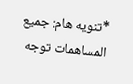*تنويه هام: جميع المساهمات توجه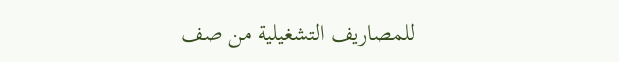للمصاريف التشغيلية من صف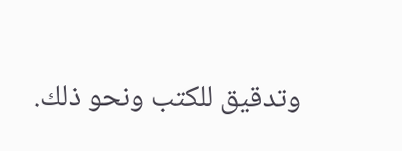وتدقيق للكتب ونحو ذلك.